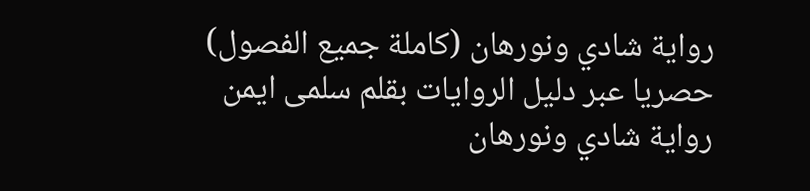رواية شادي ونورهان (كاملة جميع الفصول) حصريا عبر دليل الروايات بقلم سلمى ايمن
رواية شادي ونورهان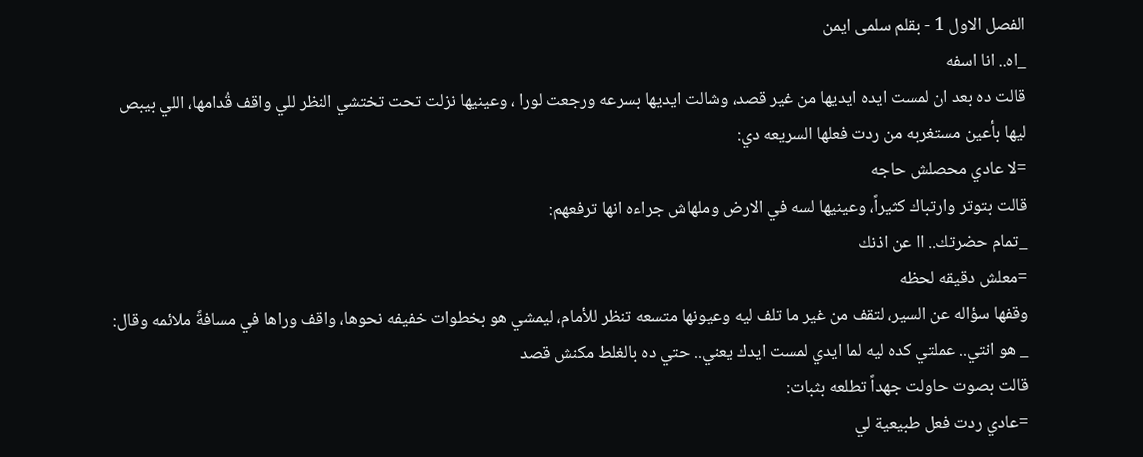الفصل الاول 1 - بقلم سلمى ايمن
_اه.. انا اسفه
قالت ده بعد ان لمست ايده ايديها من غير قصد، وشالت ايديها بسرعه ورجعت لورا ، وعينيها نزلت تحت تختشي النظر للي واقف قُدامها، اللي بيبص ليها بأعين مستغربه من ردت فعلها السريعه دي:
=لا عادي محصلش حاجه
قالت بتوتر وارتباك كثيراً، وعينيها لسه في الارض وملهاش جراءه انها ترفعهم:
_تمام حضرتك.. اا عن اذنك
=معلش دقيقه لحظه
وقفها سؤاله عن السير، لتقف من غير ما تلف ليه وعيونها متسعه تنظر للأمام، ليمشي هو بخطوات خفيفه نحوها، واقف وراها في مسافةً ملائمه وقال:
_ هو انتي.. عملتي كده ليه لما ايدي لمست ايدك يعني.. حتي ده بالغلط مكنش قصد
قالت بصوت حاولت جهداً تطلعه بثبات:
=عادي ردت فعل طبيعية لي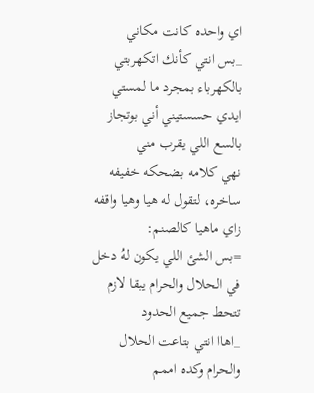اي واحده كانت مكاني
_بس انتي كأنك اتكهربتي بالكهرباء بمجرد ما لمستي ايدي حسستيني أني بوتجاز بالسع اللي يقرب مني
نهي كلامه بضحكه خفيفه ساخره، لتقول له هيا وهيا واقفه زاي ماهيا كالصنم:
=بس الشئ اللي يكون لهُ دخل في الحلال والحرام يبقا لازم تتحط جميع الحدود
_اهاا انتي بتاعت الحلال والحرام وكده اممم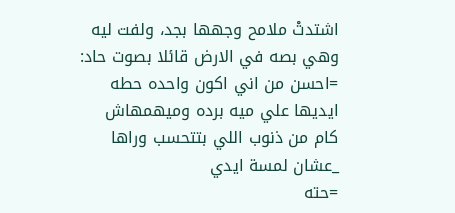اشتدتْ ملامح وجهها بجد، ولفت ليه وهي بصه في الارض قائلا بصوت حاد:
=احسن من اني اكون واحده حطه ايديها علي ميه برده وميهمهاش كام من ذنوب اللي بتتحسب وراها
_عشان لمسة ايدي
=حته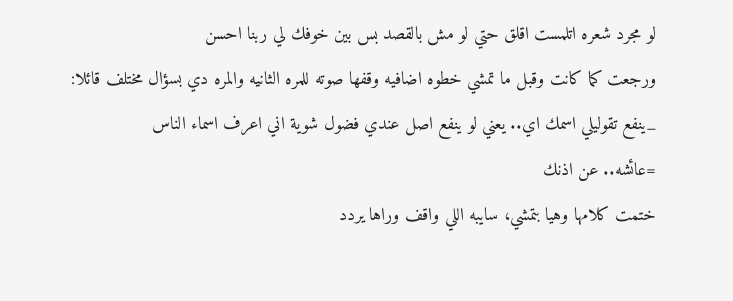لو مجرد شعره اتلمست اقلق حتي لو مش بالقصد بس بين خوفك لي ربنا احسن
ورجعت كما كانت وقبل ما تمشي خطوه اضافيه وقفها صوته للمره الثانيه والمره دي بسؤال مختلف قائلا:
_ينفع تقوليلي اسمك اي.. يعني لو ينفع اصل عندي فضول شوية اني اعرف اسماء الناس
=عائشه.. عن اذنك
ختمت كلامها وهيا بتمشي، سايبه اللي واقف وراها يردد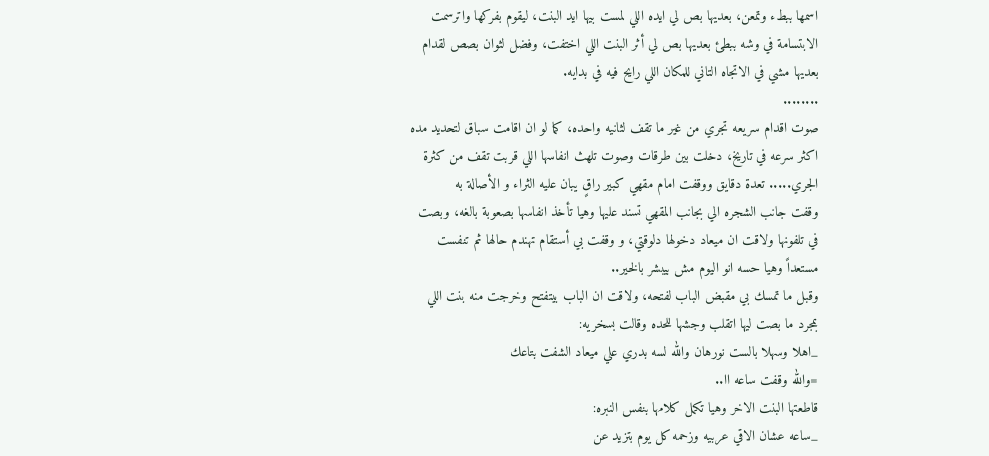اسمها ببطء وتمعن، بعديها بص لي ايده اللي لمست بيها ايد البنت، ليقوم بفركها واترسمت الابتسامة في وشه ببطئ بعديها بص لي أثر البنت اللي اختفت، وفضل لثوان بصص لقدام بعديها مشي في الاتجاه التاني للمكان اللي رايح فيه في بدايه.
........
صوت اقدام سريعه تجري من غير ما تقف لثانيه واحده، كما لو ان اقامت سباق لتحديد مده اكثر سرعه في تاريخ، دخلت بين طرقات وصوت تلهث انفاسها اللي قربت تقف من كثرة الجري..... تعدة دقايق ووقفت امام مقهي كبير راقٍ يبان عليه الثراء و الأصالة به
وقفت جانب الشجره الي بجانب المقهي تسند عليها وهيا تأخذ انفاسها بصعوبة بالغه، وبصت في تلفونها ولاقت ان ميعاد دخولها دلوقتي، و وقفت بي أستقام تهندم حالها ثم تنفست مستعداً وهيا حسه انو اليوم مش بيبشر بالخير..
وقبل ما تمسك بي مقبض الباب لفتحه، ولاقت ان الباب بيتفتح وخرجت منه بنت اللي بمجرد ما بصت ليها اتقلب وجشها للحده وقالت بسخريه:
_اهلا وسهلا بالست نورهان والله لسه بدري علي ميعاد الشفت بتاعك
=والله وقفت ساعه اا..
قاطعتها البنت الاخر وهيا تكمل كلامها بنفس النبره:
_ساعه عشان الاقي عربيه وزحمه كل يوم بتزيد عن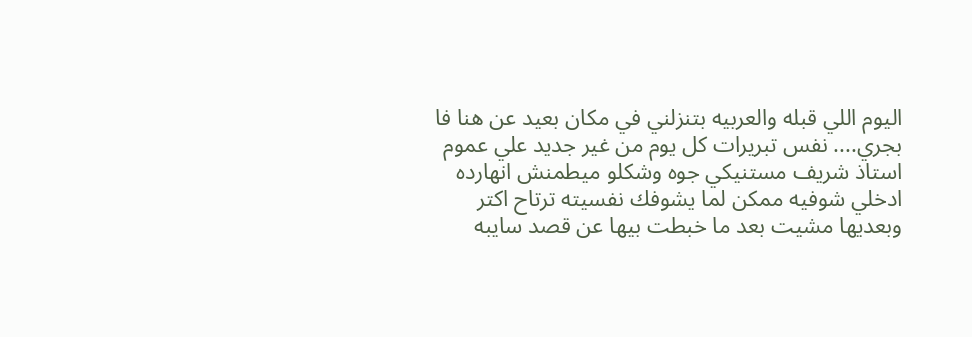اليوم اللي قبله والعربيه بتنزلني في مكان بعيد عن هنا فا بجري.... نفس تبريرات كل يوم من غير جديد علي عموم استاذ شريف مستنيكي جوه وشكلو ميطمنش انهارده ادخلي شوفيه ممكن لما يشوفك نفسيته ترتاح اكتر
وبعديها مشيت بعد ما خبطت بيها عن قصد سايبه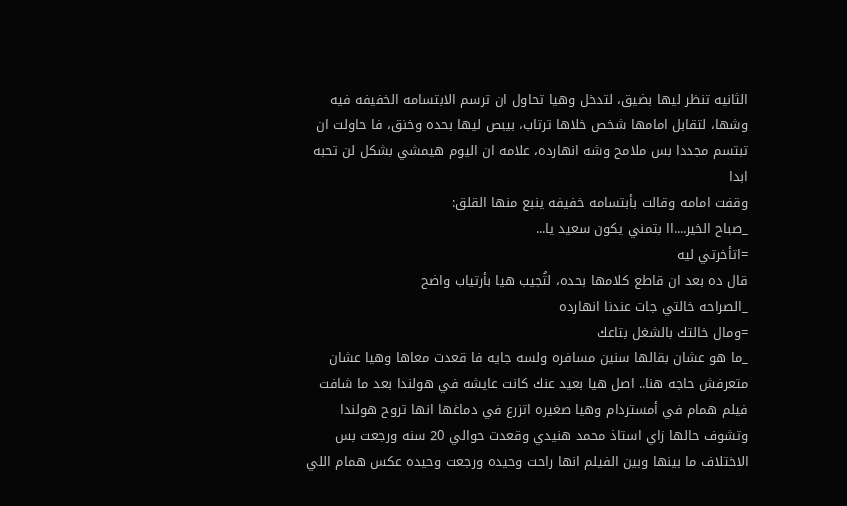الثانيه تنظر ليها بضيق، لتدخل وهيا تحاول ان ترسم الابتسامه الخفيفه فيه وشها، لتقابل امامها شخص خلاها ترتاب، بيبص ليها بحده وخنق، فا حاولت ان تبتسم مجددا بس ملامح وشه انهارده، علامه ان اليوم هيمشي بشكل لن تحبه ابدا
وقفت امامه وقالت بأبتسامه خفيفه ينبع منها القلق:
_صباح الخير....اا بتمني يكون سعيد يا...
=اتأخرتي ليه
قال ده بعد ان قاطع كلامها بحده، لتُجيب هيا بأرتياب واضح
_الصراحه خالتي جات عندنا انهارده
=ومال خالتك بالشغل بتاعك
_ما هو عشان بقالها سنين مسافره ولسه جايه فا قعدت معاها وهيا عشان متعرفش حاجه هنا.. اصل هيا بعيد عنك كانت عايشه في هولندا بعد ما شافت فيلم همام في أمستردام وهيا صغيره اتزرع في دماغها انها تروح هولندا وتشوف حالها زاي استاذ محمد هنيدي وقعدت حوالي 20 سنه ورجعت بس الاختلاف ما بينها وبين الفيلم انها راحت وحيده ورجعت وحيده عكس همام اللي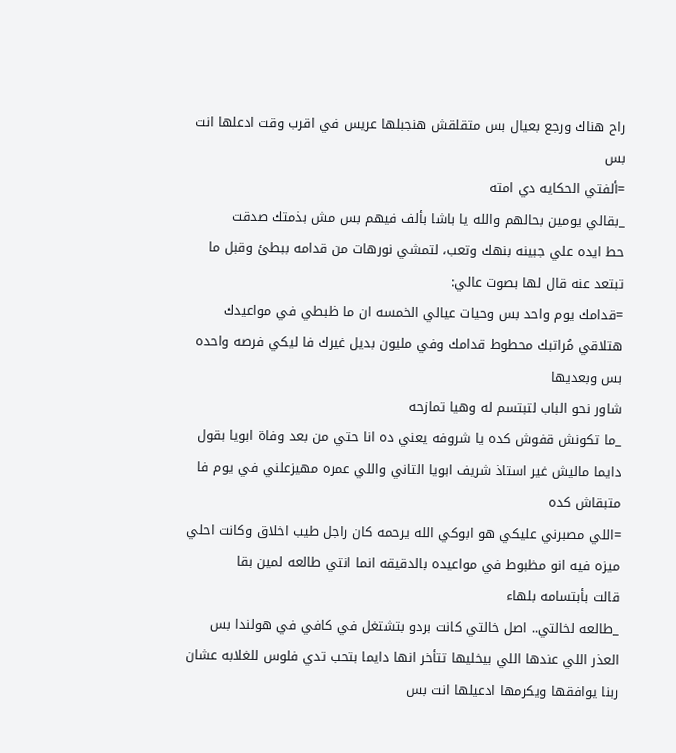راح هناك ورجع بعيال بس متقلقش هنجبلها عريس في اقرب وقت ادعلها انت بس
=ألفتي الحكايه دي امته
_بقالي يومين بحالهم والله يا باشا بألف فيهم بس مش بذمتك صدقت
حط ايده علي جبينه بنهك وتعب، لتمشي نورهات من قدامه ببطئ وقبل ما تبتعد عنه قال لها بصوت عالي:
=قدامك يوم واحد بس وحيات عيالي الخمسه ان ما ظبطي في مواعيدك هتلاقي مُراتبك محطوط قدامك وفي مليون بديل غيرك فا ليكي فرصه واحده بس وبعديها
شاور نحو الباب لتبتسم له وهيا تمازحه
_ما تكونش قفوش كده يا شروفه يعني ده انا حتي من بعد وفاة ابويا بقول دايما ماليش غير استاذ شريف ابويا التاني واللي عمره مهيزعلني في يوم فا متبقاش كده
=اللي مصبرني عليكي هو ابوكي الله يرحمه كان راجل طيب اخلاق وكانت احلي ميزه فيه انو مظبوط في مواعيده بالدقيقه انما انتي طالعه لمين بقا
قالت بأبتسامه بلهاء
_طالعه لخالتي.. اصل خالتي كانت بردو بتشتغل في كافي في هولندا بس العذر اللي عندها اللي بيخليها تتأخر انها دايما بتحب تدي فلوس للغلابه عشان ربنا يوافقها ويكرمها ادعيلها انت بس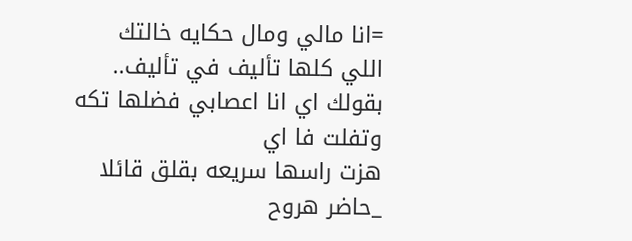=انا مالي ومال حكايه خالتك اللي كلها تأليف في تأليف.. بقولك اي انا اعصابي فضلها تكه وتفلت فا اي
هزت راسها سريعه بقلق قائلا
_حاضر هروح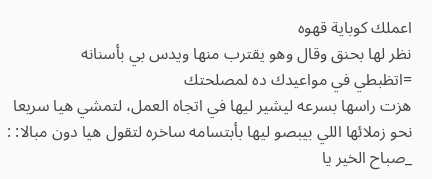اعملك كوباية قهوه
نظر لها بحنق وقال وهو يقترب منها ويدس بي بأسنانه
=اتظبطي في مواعيدك ده لمصلحتك
هزت راسها بسرعه ليشير ليها في اتجاه العمل، لتمشي هيا سريعا نحو زملائها اللي بيبصو ليها بأبتسامه ساخره لتقول هيا دون مبالا: :
_صباح الخير يا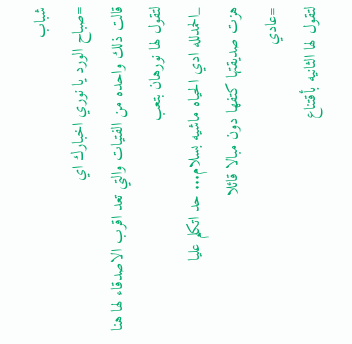شباب
=صباح الورد يا نوري اخبارك اي
قالت ذلك واحده من الفتيات والتي تعد اقرب الاصدقاء لها هنا لتقول لها نورهان بتعب
_الحمدلله ادي الحياه ماشيه بسلام... حد اتكلم عليا
هزت صديقتها كتفها دون مبالا قائلا
=عادي
لتقول لها الثانيه بأقتناع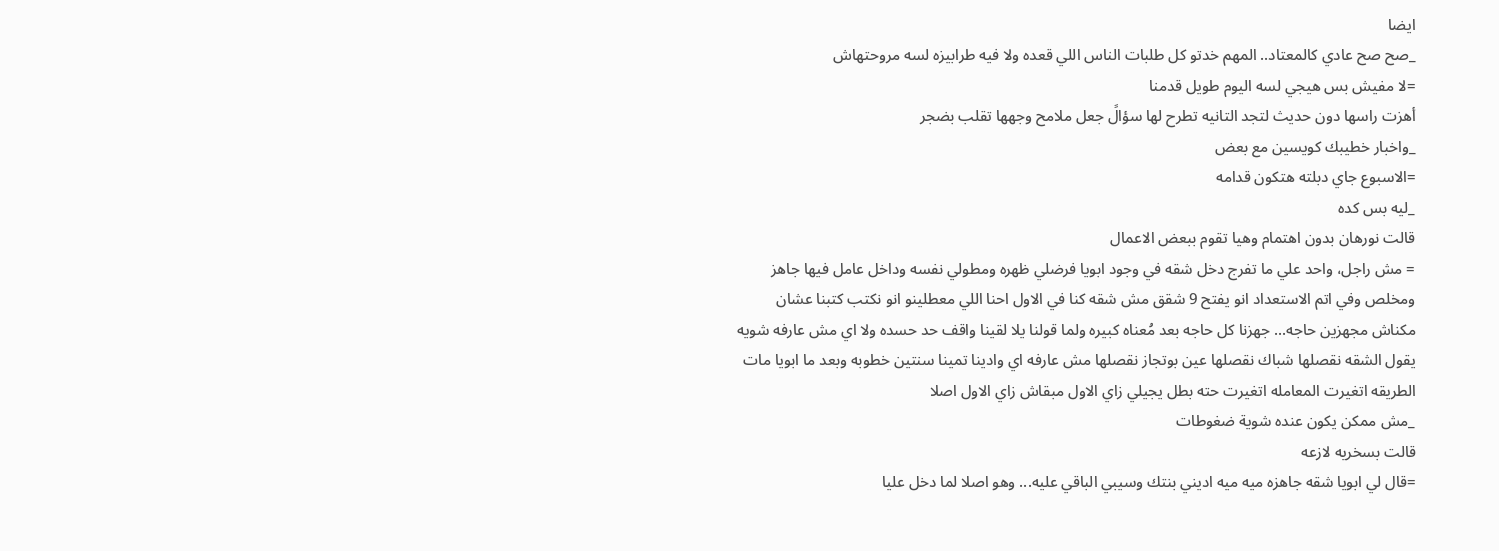ايضا
_صح صح عادي كالمعتاد.. المهم خدتو كل طلبات الناس اللي قعده ولا فيه طرابيزه لسه مروحتهاش
=لا مفيش بس هيجي لسه اليوم طويل قدمنا
أهزت راسها دون حديث لتجد التانيه تطرح لها سؤالً جعل ملامح وجهها تقلب بضجر
_واخبار خطيبك كويسين مع بعض
=الاسبوع جاي دبلته هتكون قدامه
_ليه بس كده
قالت نورهان بدون اهتمام وهيا تقوم ببعض الاعمال
= مش راجل، واحد علي ما تفرج دخل شقه في وجود ابويا فرضلي ظهره ومطولي نفسه وداخل عامل فيها جاهز ومخلص وفي اتم الاستعداد انو يفتح 9 شقق مش شقه كنا في الاول احنا اللي معطلينو انو نكتب كتبنا عشان مكناش مجهزين حاجه... جهزنا كل حاجه بعد مُعناه كبيره ولما قولنا يلا لقينا واقف حد حسده ولا اي مش عارفه شويه يقول الشقه نقصلها شباك نقصلها عين بوتجاز نقصلها مش عارفه اي وادينا تمينا سنتين خطوبه وبعد ما ابويا مات الطريقه اتغيرت المعامله اتغيرت حته بطل يجيلي زاي الاول مبقاش زاي الاول اصلا
_مش ممكن يكون عنده شوية ضغوطات
قالت بسخريه لازعه
=قال لي ابويا شقه جاهزه ميه ميه اديني بنتك وسيبي الباقي عليه... وهو اصلا لما دخل عليا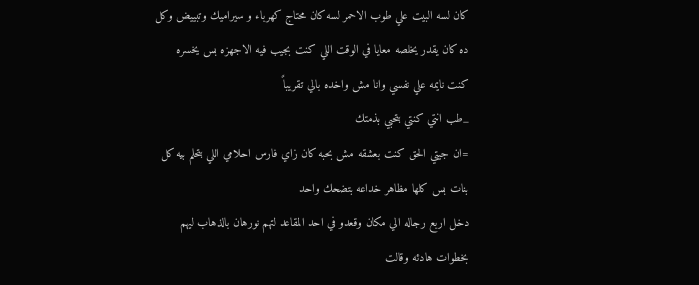كان لسه البيت علي طوب الاحمر لسه كان محتاج كهرباء و سيراميك وتبييض وكل ده كان يقدر يخلصه معايا في الوقت اللي كنت بجيب فيه الاجهزه بس يخسره كنت نايمه علي نفسي وانا مش واخده بالي تقريباً
_طب انتي كنتي بتحبي بذمتك
=ان جيتي الحق كنت بعشقه مش بحبه كان زاي فارس احلامي اللي بتحلم بيه كل بنات بس كلها مظاهر خداعه بتضحك واحد
دخل اربع رجاله الي مكان وقعدو في احد المقاعد لتهم نورهان بالذهاب ليهم بخطوات هادئه وقالت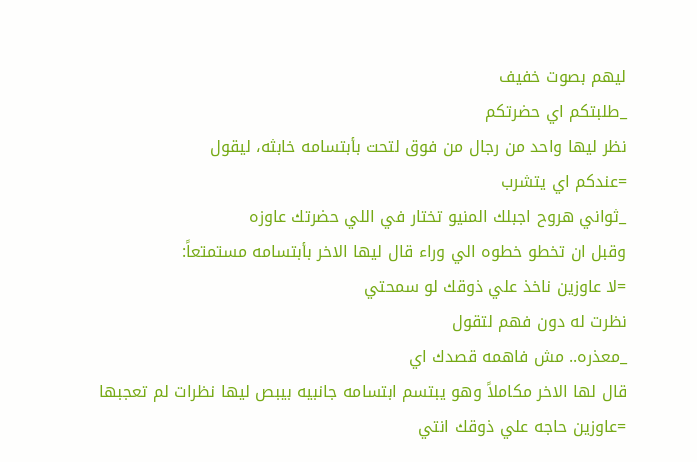ليهم بصوت خفيف
_طلبتكم اي حضرتكم
نظر ليها واحد من رجال من فوق لتحت بأبتسامه خابثه، ليقول
=عندكم اي يتشرب
_ثواني هروح اجبلك المنيو تختار في اللي حضرتك عاوزه
وقبل ان تخطو خطوه الي وراء قال ليها الاخر بأبتسامه مستمتعاً:
=لا عاوزين ناخذ علي ذوقك لو سمحتي
نظرت له دون فهم لتقول
_معذره.. مش فاهمه قصدك اي
قال لها الاخر مكاملاً وهو يبتسم ابتسامه جانبيه بيبص ليها نظرات لم تعجبها
=عاوزين حاجه علي ذوقك انتي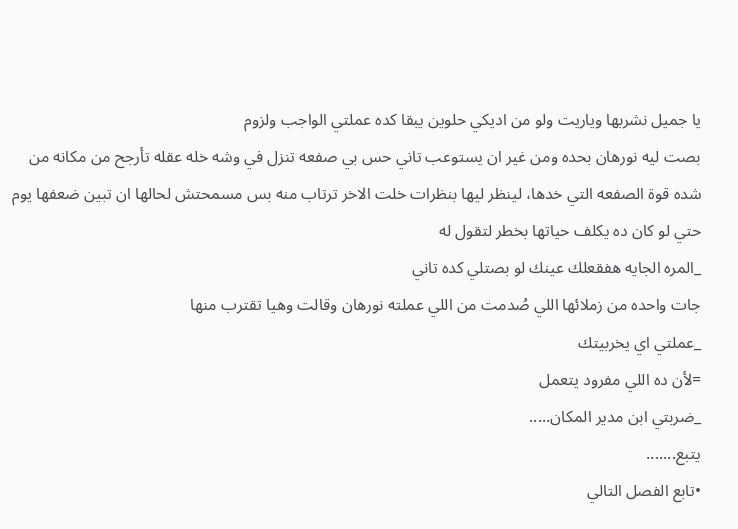يا جميل نشربها وياريت ولو من اديكي حلوين يبقا كده عملتي الواجب ولزوم
بصت ليه نورهان بحده ومن غير ان يستوعب تاني حس بي صفعه تنزل في وشه خله عقله تأرجح من مكانه من شده قوة الصفعه التي خدها، لينظر ليها بنظرات خلت الاخر ترتاب منه بس مسمحتش لحالها ان تبين ضعفها يوم حتي لو كان ده يكلف حياتها بخطر لتقول له
_المره الجايه هفقعلك عينك لو بصتلي كده تاني
جات واحده من زملائها اللي صُدمت من اللي عملته نورهان وقالت وهيا تقترب منها
_عملتي اي يخربيتك
=لأن ده اللي مفرود يتعمل
_ضربتي ابن مدير المكان.....
يتبع.......
•تابع الفصل التالي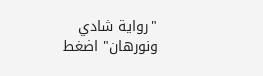"رواية شادي ونورهان" اضغط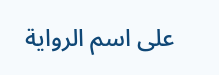على اسم الرواية